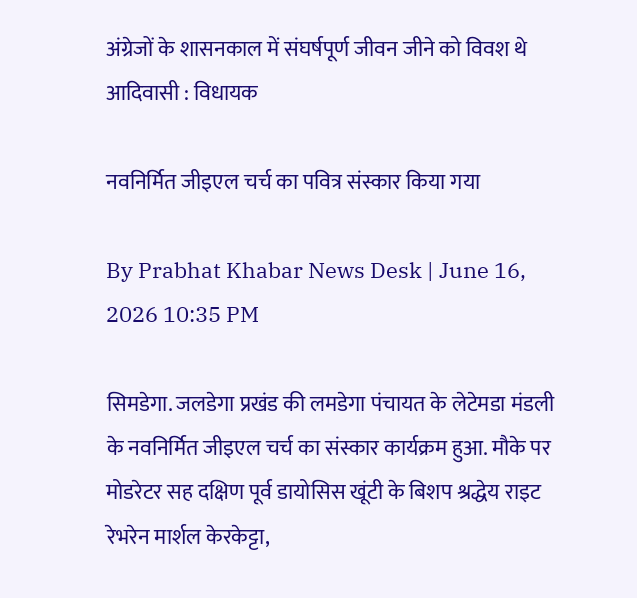अंग्रेजों के शासनकाल में संघर्षपूर्ण जीवन जीने को विवश थे आदिवासी : विधायक

नवनिर्मित जीइएल चर्च का पवित्र संस्कार किया गया

By Prabhat Khabar News Desk | June 16, 2026 10:35 PM

सिमडेगा. जलडेगा प्रखंड की लमडेगा पंचायत के लेटेमडा मंडली के नवनिर्मित जीइएल चर्च का संस्कार कार्यक्रम हुआ. मौके पर मोडरेटर सह दक्षिण पूर्व डायोसिस खूंटी के बिशप श्रद्धेय राइट रेभरेन मार्शल केरकेट्टा,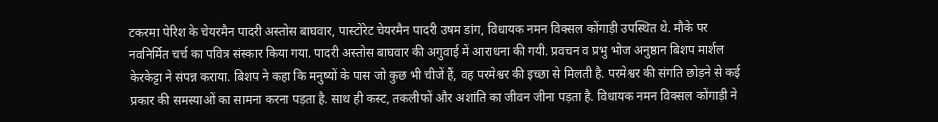टकरमा पेरिश के चेयरमैन पादरी अस्तोस बाघवार, पास्टोरेट चेयरमैन पादरी उषम डांग, विधायक नमन विक्सल कोंगाड़ी उपस्थित थे. मौके पर नवनिर्मित चर्च का पवित्र संस्कार किया गया. पादरी अस्तोस बाघवार की अगुवाई में आराधना की गयी. प्रवचन व प्रभु भोज अनुष्ठान बिशप मार्शल केरकेट्टा ने संपन्न कराया. बिशप ने कहा कि मनुष्यों के पास जो कुछ भी चीजें हैं, वह परमेश्वर की इच्छा से मिलती है. परमेश्वर की संगति छोड़ने से कई प्रकार की समस्याओं का सामना करना पड़ता है. साथ ही कस्ट, तकलीफों और अशांति का जीवन जीना पड़ता है. विधायक नमन विक्सल कोंगाड़ी ने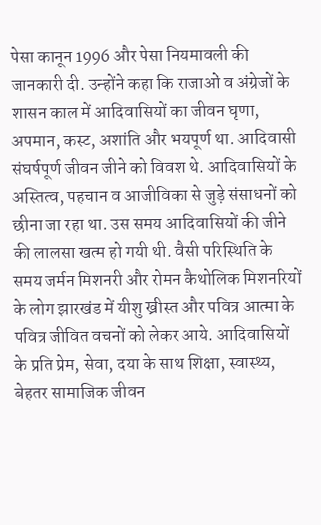पेसा कानून 1996 और पेसा नियमावली की जानकारी दी. उन्होंने कहा कि राजाओं व अंग्रेजों के शासन काल में आदिवासियों का जीवन घृणा, अपमान, कस्ट, अशांति और भयपूर्ण था. आदिवासी संघर्षपूर्ण जीवन जीने को विवश थे. आदिवासियों के अस्तित्व, पहचान व आजीविका से जुड़े संसाधनों को छीना जा रहा था. उस समय आदिवासियों की जीने की लालसा खत्म हो गयी थी. वैसी परिस्थिति के समय जर्मन मिशनरी और रोमन कैथोलिक मिशनरियों के लोग झारखंड में यीशु ख्रीस्त और पवित्र आत्मा के पवित्र जीवित वचनों को लेकर आये. आदिवासियों के प्रति प्रेम, सेवा, दया के साथ शिक्षा, स्वास्थ्य, बेहतर सामाजिक जीवन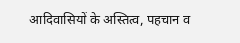आदिवासियों के अस्तित्व, पहचान व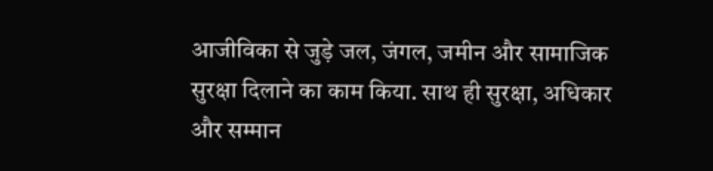आजीविका से जुड़े जल, जंगल, जमीन और सामाजिक सुरक्षा दिलाने का काम किया. साथ ही सुरक्षा, अधिकार और सम्मान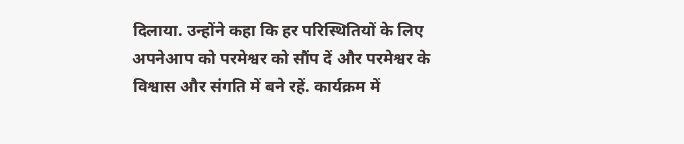दिलाया. उन्होंने कहा कि हर परिस्थितियों के लिए अपनेआप को परमेश्वर को सौंप दें और परमेश्वर के विश्वास और संगति में बने रहें. कार्यक्रम में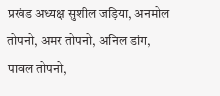प्रखंड अध्यक्ष सुशील जड़िया, अनमोल तोपनो, अमर तोपनो, अनिल डांग, पावल तोपनो,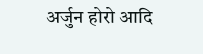अर्जुन होरो आदि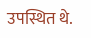उपस्थित थे.